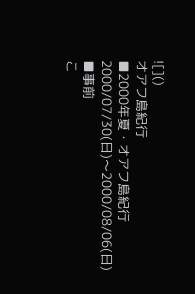![]()
オアフ島紀行
■2000年夏・オアフ島紀行 2000/07/30(日)〜2000/08/06(日)
■事前
こ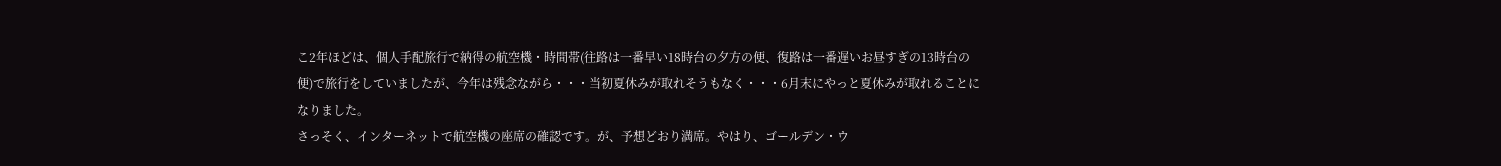こ2年ほどは、個人手配旅行で納得の航空機・時間帯(往路は一番早い18時台の夕方の便、復路は一番遅いお昼すぎの13時台の便)で旅行をしていましたが、今年は残念ながら・・・当初夏休みが取れそうもなく・・・6月末にやっと夏休みが取れることになりました。
さっそく、インターネットで航空機の座席の確認です。が、予想どおり満席。やはり、ゴールデン・ウ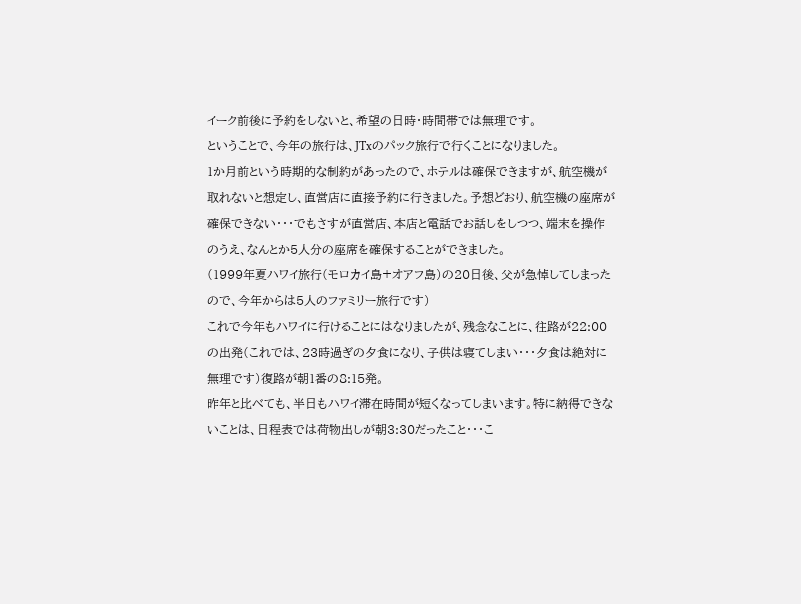イーク前後に予約をしないと、希望の日時・時間帯では無理です。
ということで、今年の旅行は、JTxのパック旅行で行くことになりました。
1か月前という時期的な制約があったので、ホテルは確保できますが、航空機が取れないと想定し、直営店に直接予約に行きました。予想どおり、航空機の座席が確保できない・・・でもさすが直営店、本店と電話でお話しをしつつ、端末を操作のうえ、なんとか5人分の座席を確保することができました。
(1999年夏ハワイ旅行(モロカイ島+オアフ島)の20日後、父が急悼してしまったので、今年からは5人のファミリー旅行です)
これで今年もハワイに行けることにはなりましたが、残念なことに、往路が22:00の出発(これでは、23時過ぎの夕食になり、子供は寝てしまい・・・夕食は絶対に無理です)復路が朝1番の8:15発。
昨年と比べても、半日もハワイ滞在時間が短くなってしまいます。特に納得できないことは、日程表では荷物出しが朝3:30だったこと・・・こ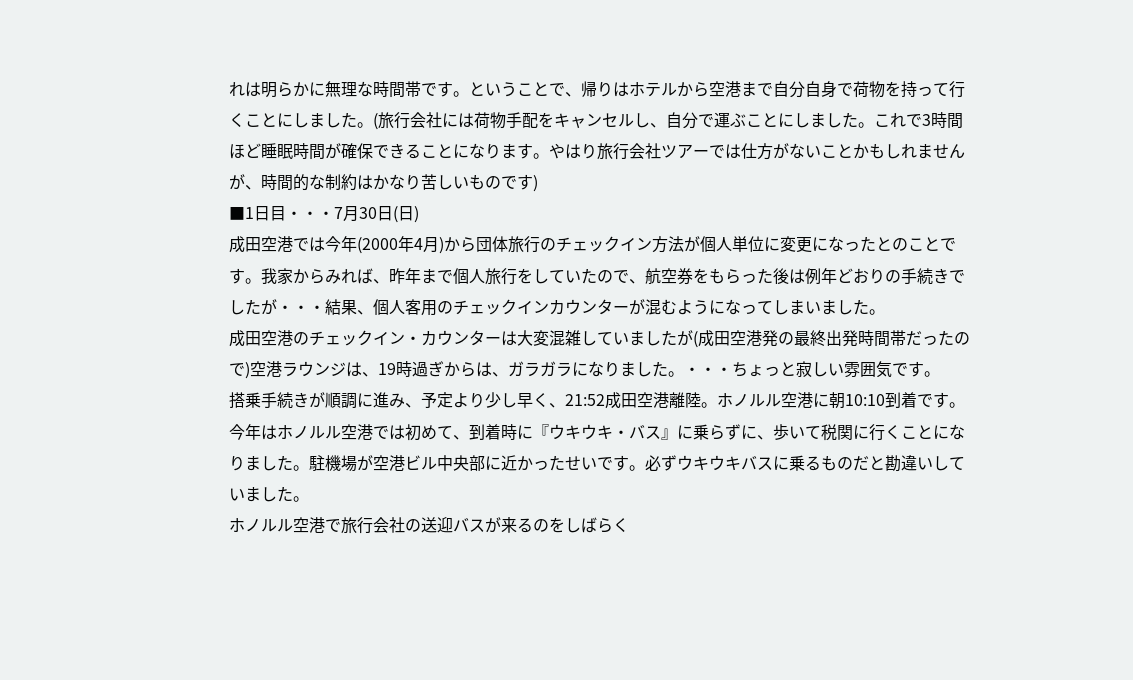れは明らかに無理な時間帯です。ということで、帰りはホテルから空港まで自分自身で荷物を持って行くことにしました。(旅行会社には荷物手配をキャンセルし、自分で運ぶことにしました。これで3時間ほど睡眠時間が確保できることになります。やはり旅行会社ツアーでは仕方がないことかもしれませんが、時間的な制約はかなり苦しいものです)
■1日目・・・7月30日(日)
成田空港では今年(2000年4月)から団体旅行のチェックイン方法が個人単位に変更になったとのことです。我家からみれば、昨年まで個人旅行をしていたので、航空券をもらった後は例年どおりの手続きでしたが・・・結果、個人客用のチェックインカウンターが混むようになってしまいました。
成田空港のチェックイン・カウンターは大変混雑していましたが(成田空港発の最終出発時間帯だったので)空港ラウンジは、19時過ぎからは、ガラガラになりました。・・・ちょっと寂しい雰囲気です。
搭乗手続きが順調に進み、予定より少し早く、21:52成田空港離陸。ホノルル空港に朝10:10到着です。
今年はホノルル空港では初めて、到着時に『ウキウキ・バス』に乗らずに、歩いて税関に行くことになりました。駐機場が空港ビル中央部に近かったせいです。必ずウキウキバスに乗るものだと勘違いしていました。
ホノルル空港で旅行会社の送迎バスが来るのをしばらく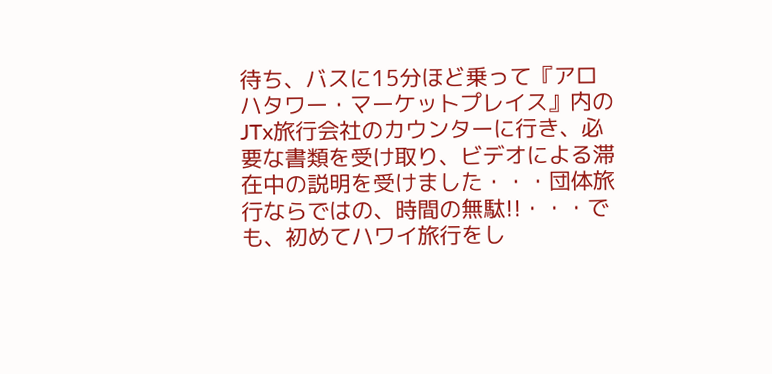待ち、バスに15分ほど乗って『アロハタワー・マーケットプレイス』内のJTx旅行会社のカウンターに行き、必要な書類を受け取り、ビデオによる滞在中の説明を受けました・・・団体旅行ならではの、時間の無駄!!・・・でも、初めてハワイ旅行をし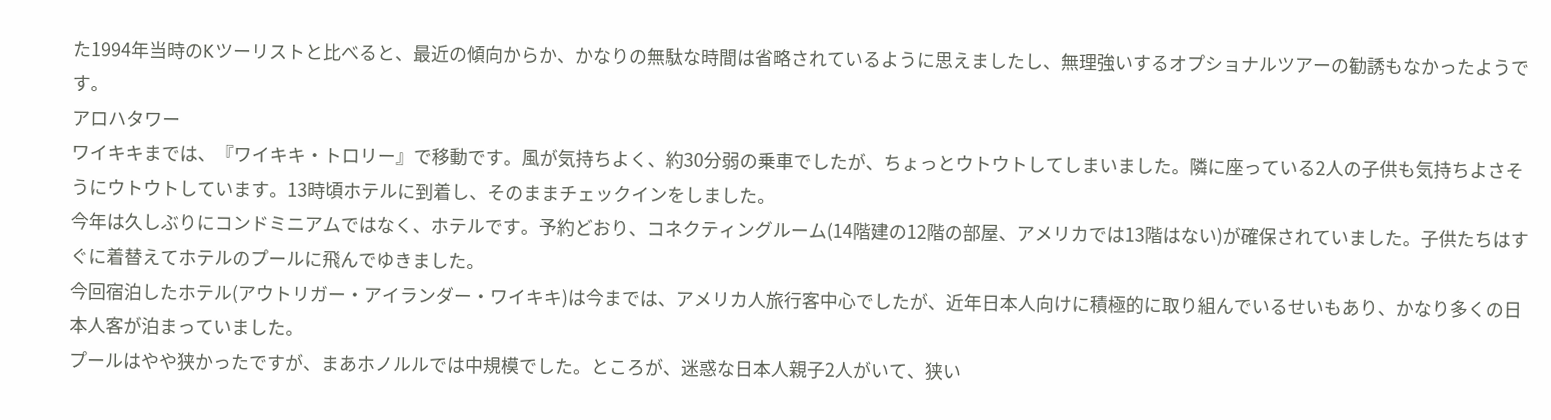た1994年当時のKツーリストと比べると、最近の傾向からか、かなりの無駄な時間は省略されているように思えましたし、無理強いするオプショナルツアーの勧誘もなかったようです。
アロハタワー
ワイキキまでは、『ワイキキ・トロリー』で移動です。風が気持ちよく、約30分弱の乗車でしたが、ちょっとウトウトしてしまいました。隣に座っている2人の子供も気持ちよさそうにウトウトしています。13時頃ホテルに到着し、そのままチェックインをしました。
今年は久しぶりにコンドミニアムではなく、ホテルです。予約どおり、コネクティングルーム(14階建の12階の部屋、アメリカでは13階はない)が確保されていました。子供たちはすぐに着替えてホテルのプールに飛んでゆきました。
今回宿泊したホテル(アウトリガー・アイランダー・ワイキキ)は今までは、アメリカ人旅行客中心でしたが、近年日本人向けに積極的に取り組んでいるせいもあり、かなり多くの日本人客が泊まっていました。
プールはやや狭かったですが、まあホノルルでは中規模でした。ところが、迷惑な日本人親子2人がいて、狭い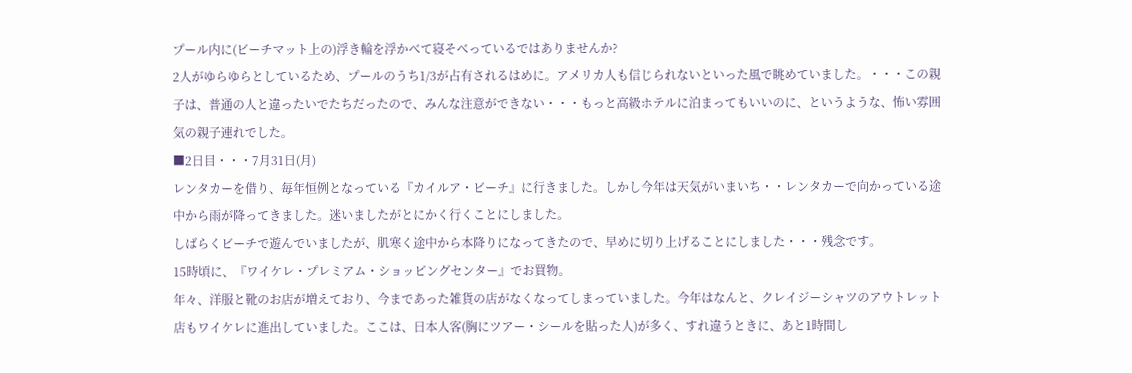プール内に(ビーチマット上の)浮き輪を浮かべて寝そべっているではありませんか?
2人がゆらゆらとしているため、プールのうち1/3が占有されるはめに。アメリカ人も信じられないといった風で眺めていました。・・・この親子は、普通の人と違ったいでたちだったので、みんな注意ができない・・・もっと高級ホテルに泊まってもいいのに、というような、怖い雰囲気の親子連れでした。
■2日目・・・7月31日(月)
レンタカーを借り、毎年恒例となっている『カイルア・ビーチ』に行きました。しかし今年は天気がいまいち・・レンタカーで向かっている途中から雨が降ってきました。迷いましたがとにかく行くことにしました。
しばらくビーチで遊んでいましたが、肌寒く途中から本降りになってきたので、早めに切り上げることにしました・・・残念です。
15時頃に、『ワイケレ・プレミアム・ショッピングセンター』でお買物。
年々、洋服と靴のお店が増えており、今まであった雑貨の店がなくなってしまっていました。今年はなんと、クレイジーシャツのアウトレット店もワイケレに進出していました。ここは、日本人客(胸にツアー・シールを貼った人)が多く、すれ違うときに、あと1時間し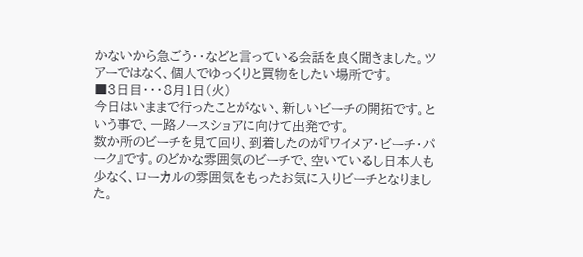かないから急ごう・・などと言っている会話を良く聞きました。ツアーではなく、個人でゆっくりと買物をしたい場所です。
■3日目・・・8月1日(火)
今日はいままで行ったことがない、新しいビーチの開拓です。という事で、一路ノースショアに向けて出発です。
数か所のビーチを見て回り、到着したのが『ワイメア・ビーチ・パーク』です。のどかな雰囲気のビーチで、空いているし日本人も少なく、ローカルの雰囲気をもったお気に入りビーチとなりました。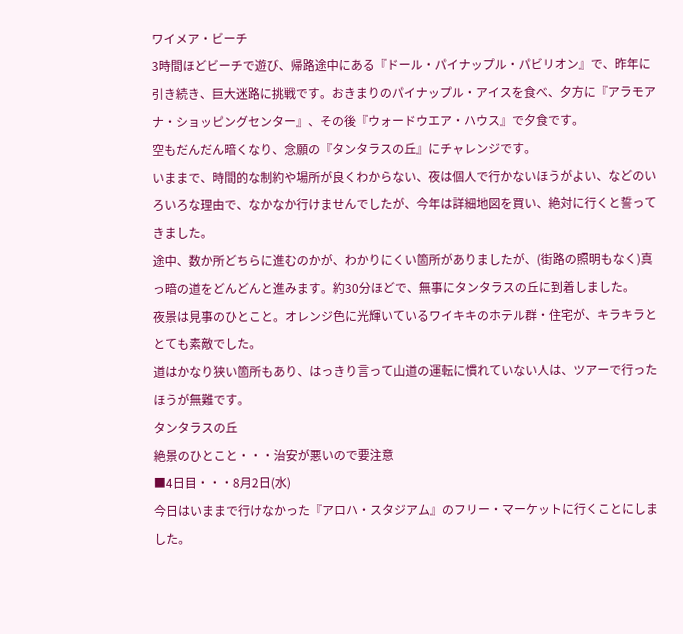ワイメア・ビーチ
3時間ほどビーチで遊び、帰路途中にある『ドール・パイナップル・パビリオン』で、昨年に引き続き、巨大迷路に挑戦です。おきまりのパイナップル・アイスを食べ、夕方に『アラモアナ・ショッピングセンター』、その後『ウォードウエア・ハウス』で夕食です。
空もだんだん暗くなり、念願の『タンタラスの丘』にチャレンジです。
いままで、時間的な制約や場所が良くわからない、夜は個人で行かないほうがよい、などのいろいろな理由で、なかなか行けませんでしたが、今年は詳細地図を買い、絶対に行くと誓ってきました。
途中、数か所どちらに進むのかが、わかりにくい箇所がありましたが、(街路の照明もなく)真っ暗の道をどんどんと進みます。約30分ほどで、無事にタンタラスの丘に到着しました。
夜景は見事のひとこと。オレンジ色に光輝いているワイキキのホテル群・住宅が、キラキラととても素敵でした。
道はかなり狭い箇所もあり、はっきり言って山道の運転に慣れていない人は、ツアーで行ったほうが無難です。
タンタラスの丘
絶景のひとこと・・・治安が悪いので要注意
■4日目・・・8月2日(水)
今日はいままで行けなかった『アロハ・スタジアム』のフリー・マーケットに行くことにしました。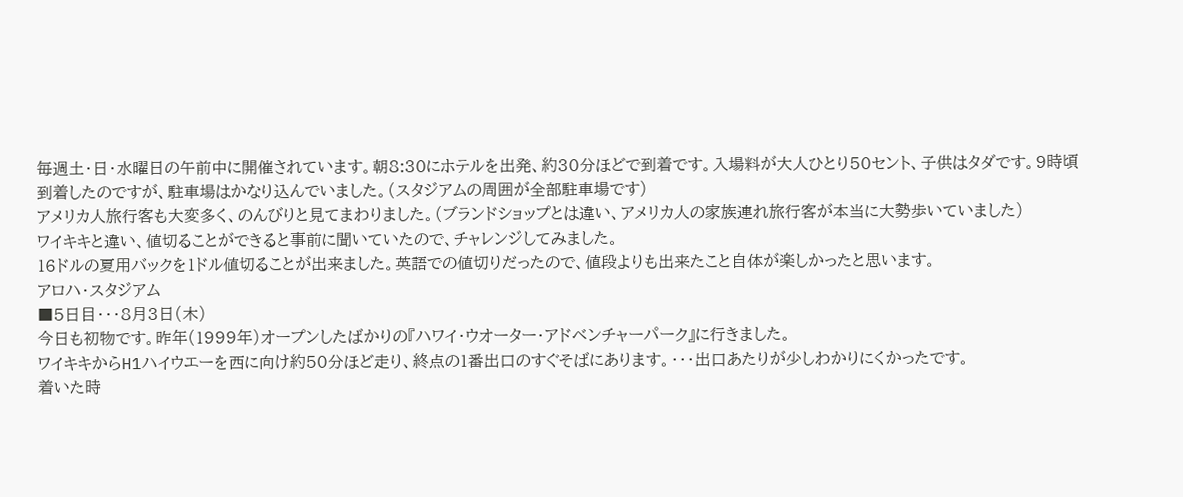毎週土・日・水曜日の午前中に開催されています。朝8:30にホテルを出発、約30分ほどで到着です。入場料が大人ひとり50セント、子供はタダです。9時頃到着したのですが、駐車場はかなり込んでいました。(スタジアムの周囲が全部駐車場です)
アメリカ人旅行客も大変多く、のんびりと見てまわりました。(ブランドショップとは違い、アメリカ人の家族連れ旅行客が本当に大勢歩いていました)
ワイキキと違い、値切ることができると事前に聞いていたので、チャレンジしてみました。
16ドルの夏用バックを1ドル値切ることが出来ました。英語での値切りだったので、値段よりも出来たこと自体が楽しかったと思います。
アロハ・スタジアム
■5日目・・・8月3日(木)
今日も初物です。昨年(1999年)オープンしたばかりの『ハワイ・ウオーター・アドベンチャーパーク』に行きました。
ワイキキからH1ハイウエーを西に向け約50分ほど走り、終点の1番出口のすぐそばにあります。・・・出口あたりが少しわかりにくかったです。
着いた時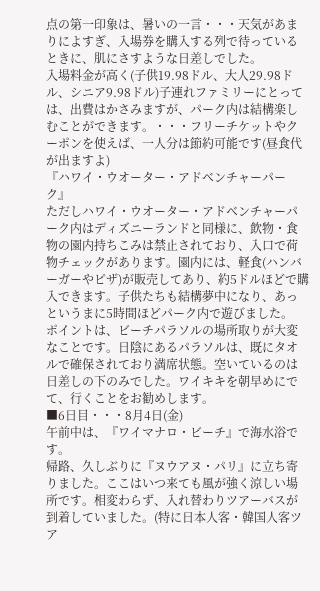点の第一印象は、暑いの一言・・・天気があまりによすぎ、入場券を購入する列で待っているときに、肌にさすような日差しでした。
入場料金が高く(子供19.98ドル、大人29.98ドル、シニア9.98ドル)子連れファミリーにとっては、出費はかさみますが、パーク内は結構楽しむことができます。・・・フリーチケットやクーポンを使えば、一人分は節約可能です(昼食代が出ますよ)
『ハワイ・ウオーター・アドベンチャーパーク』
ただしハワイ・ウオーター・アドベンチャーパーク内はディズニーランドと同様に、飲物・食物の園内持ちこみは禁止されており、入口で荷物チェックがあります。園内には、軽食(ハンバーガーやピザ)が販売してあり、約5ドルほどで購入できます。子供たちも結構夢中になり、あっというまに5時間ほどパーク内で遊びました。
ポイントは、ビーチパラソルの場所取りが大変なことです。日陰にあるパラソルは、既にタオルで確保されており満席状態。空いているのは日差しの下のみでした。ワイキキを朝早めにでて、行くことをお勧めします。
■6日目・・・8月4日(金)
午前中は、『ワイマナロ・ビーチ』で海水浴です。
帰路、久しぶりに『ヌウアヌ・パリ』に立ち寄りました。ここはいつ来ても風が強く涼しい場所です。相変わらず、入れ替わりツアーバスが到着していました。(特に日本人客・韓国人客ツア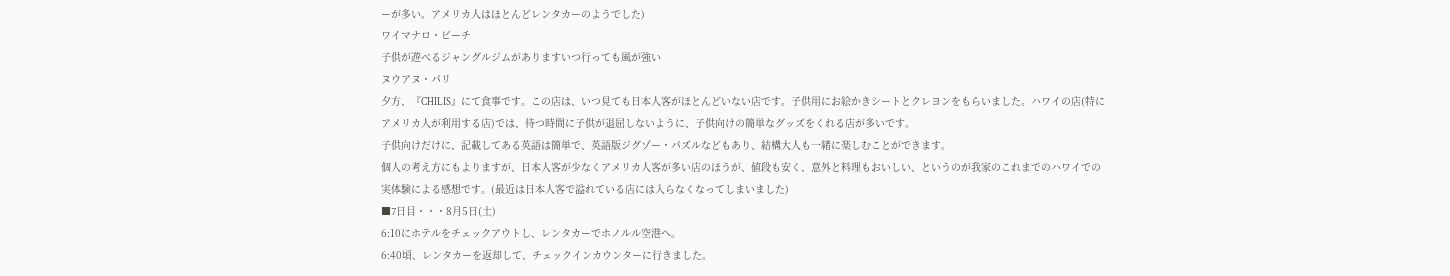ーが多い。アメリカ人はほとんどレンタカーのようでした)
ワイマナロ・ビーチ
子供が遊べるジャングルジムがありますいつ行っても風が強い
ヌウアヌ・パリ
夕方、『CHILIS』にて食事です。この店は、いつ見ても日本人客がほとんどいない店です。子供用にお絵かきシートとクレヨンをもらいました。ハワイの店(特にアメリカ人が利用する店)では、待つ時間に子供が退屈しないように、子供向けの簡単なグッズをくれる店が多いです。
子供向けだけに、記載してある英語は簡単で、英語版ジグゾー・パズルなどもあり、結構大人も一緒に楽しむことができます。
個人の考え方にもよりますが、日本人客が少なくアメリカ人客が多い店のほうが、値段も安く、意外と料理もおいしい、というのが我家のこれまでのハワイでの実体験による感想です。(最近は日本人客で溢れている店には入らなくなってしまいました)
■7日目・・・8月5日(土)
6:10にホテルをチェックアウトし、レンタカーでホノルル空港へ。
6:40頃、レンタカーを返却して、チェックインカウンターに行きました。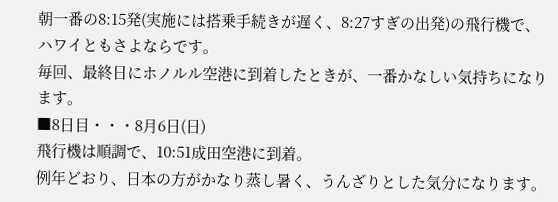朝一番の8:15発(実施には搭乗手続きが遅く、8:27すぎの出発)の飛行機で、ハワイともさよならです。
毎回、最終日にホノルル空港に到着したときが、一番かなしい気持ちになります。
■8日目・・・8月6日(日)
飛行機は順調で、10:51成田空港に到着。
例年どおり、日本の方がかなり蒸し暑く、うんざりとした気分になります。